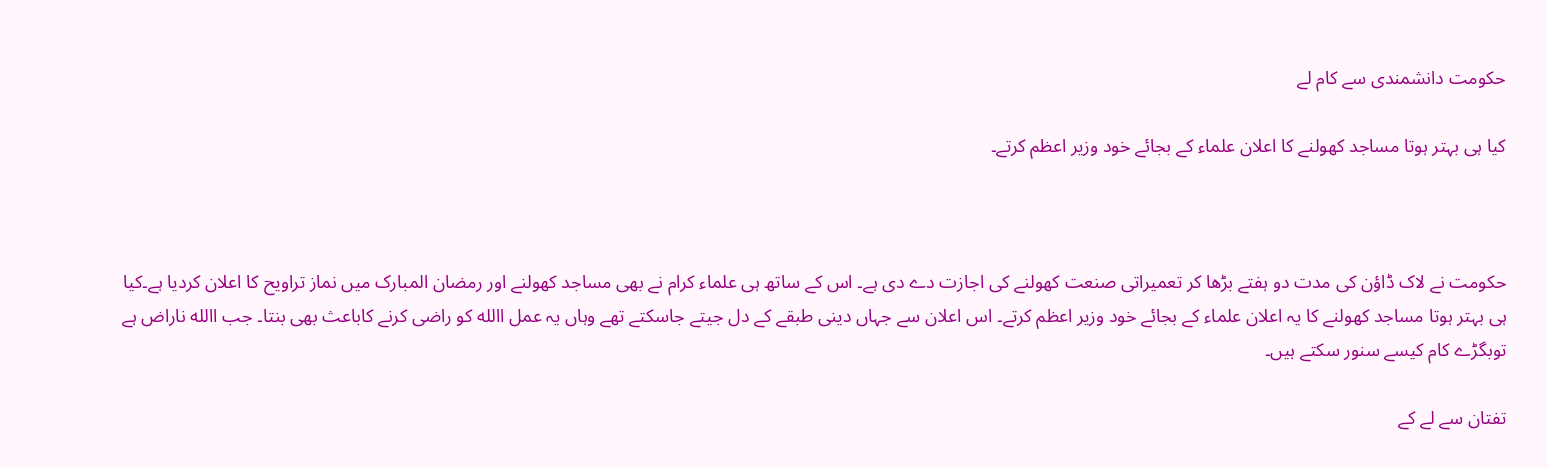حکومت دانشمندی سے کام لے

کیا ہی بہتر ہوتا مساجد کھولنے کا اعلان علماء کے بجائے خود وزیر اعظم کرتے۔



حکومت نے لاک ڈاؤن کی مدت دو ہفتے بڑھا کر تعمیراتی صنعت کھولنے کی اجازت دے دی ہے۔ اس کے ساتھ ہی علماء کرام نے بھی مساجد کھولنے اور رمضان المبارک میں نماز تراویح کا اعلان کردیا ہے۔کیا ہی بہتر ہوتا مساجد کھولنے کا یہ اعلان علماء کے بجائے خود وزیر اعظم کرتے۔ اس اعلان سے جہاں دینی طبقے کے دل جیتے جاسکتے تھے وہاں یہ عمل االله کو راضی کرنے کاباعث بھی بنتا۔ جب االله ناراض ہے توبگڑے کام کیسے سنور سکتے ہیں۔

تفتان سے لے کے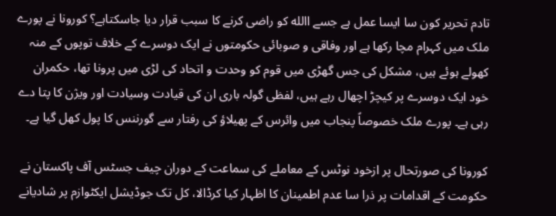تادم تحریر کون سا ایسا عمل ہے جسے االله کو راضی کرنے کا سبب قرار دیا جاسکتاہے؟ کورونا نے پورے ملک میں کہرام مچا رکھا ہے اور وفاقی و صوبائی حکومتوں نے ایک دوسرے کے خلاف توپوں کے منہ کھولے ہوئے ہیں، مشکل کی جس گھڑی میں قوم کو وحدت و اتحاد کی لڑی میں پرونا تھا، حکمران خود ایک دوسرے پر کیچڑ اچھال رہے ہیں، لفظی گولہ باری ان کی قیادت وسیادت اور ویژن کا پتا دے رہی ہے۔ پورے ملک خصوصاً پنجاب میں وائرس کے پھیلاؤ کی رفتار سے گورننس کا پول کھل گیا ہے۔

کورونا کی صورتحال پر ازخود نوٹس کے معاملے کی سماعت کے دوران چیف جسٹس آف پاکستان نے حکومت کے اقدامات پر ذرا سا عدم اطمینان کا اظہار کیا کرڈالا، کل تک جوڈیشل ایکٹوازم پر شادیانے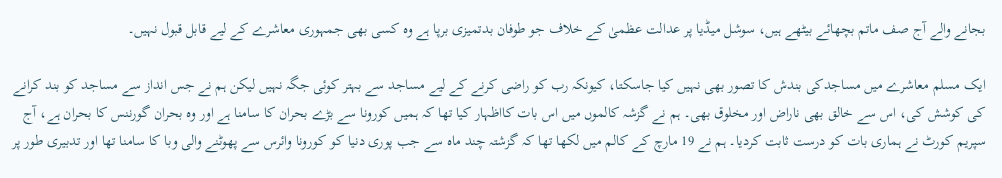بجانے والے آج صف ماتم بچھائے بیٹھے ہیں، سوشل میڈیا پر عدالت عظمیٰ کے خلاف جو طوفان بدتمیزی برپا ہے وہ کسی بھی جمہوری معاشرے کے لیے قابل قبول نہیں۔

ایک مسلم معاشرے میں مساجدکی بندش کا تصور بھی نہیں کیا جاسکتا، کیونکہ رب کو راضی کرنے کے لیے مساجد سے بہتر کوئی جگہ نہیں لیکن ہم نے جس انداز سے مساجد کو بند کرانے کی کوشش کی، اس سے خالق بھی ناراض اور مخلوق بھی۔ ہم نے گزشہ کالموں میں اس بات کااظہار کیا تھا کہ ہمیں کورونا سے بڑے بحران کا سامنا ہے اور وہ بحران گورننس کا بحران ہے، آج سپریم کورٹ نے ہماری بات کو درست ثابت کردیا۔ ہم نے 19 مارچ کے کالم میں لکھا تھا کہ گزشتہ چند ماہ سے جب پوری دنیا کو کورونا وائرس سے پھوٹنے والی وبا کا سامنا تھا اور تدبیری طور پر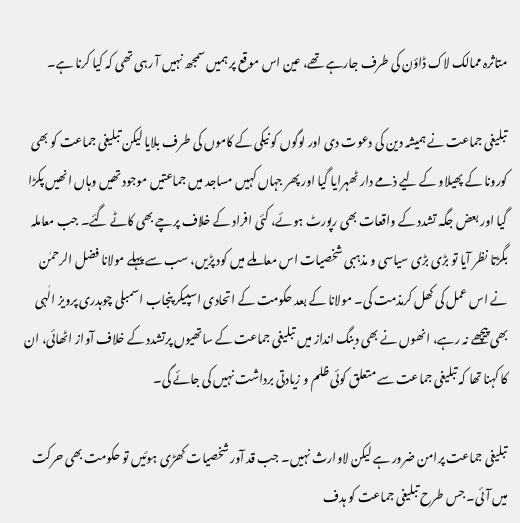متاثرہ ممالک لاک ڈاؤن کی طرف جارہے تھے، عین اس موقع پر ہمیں سمجھ نہیں آ رہی تھی کہ کیا کرنا ہے۔

تبلیغی جماعت نے ہمیشہ دین کی دعوت دی اور لوگوں کو نیکی کے کاموں کی طرف بلایا لیکن تبلیغی جماعت کو بھی کورونا کے پھیلاو کے لیے ذمے دار ٹھہرایا گیا اور پھر جہاں کہیں مساجد میں جماعتیں موجود تھیں وہاں انھیں پکڑا گیا اور بعض جگہ تشدد کے واقعات بھی رپورٹ ہوئے، کئی افراد کے خلاف پرچے بھی کاٹے گئے۔ جب معاملہ بگڑتا نظر آیا تو بڑی بڑی سیاسی و مذہبی شخصیات اس معاملے میں کود پڑیں، سب سے پہلے مولانا فضل الرحمٰن نے اس عمل کی کھل کرمذمت کی۔ مولانا کے بعد حکومت کے اتحادی اسپیکر پنجاب اسمبلی چوہدری پرویز الٰہی بھی پیچھے نہ رہے، انھوں نے بھی دبنگ انداز میں تبلیغی جماعت کے ساتھیوں پرتشدد کے خلاف آواز اٹھائی، ان کا کہنا تھا کہ تبلیغی جماعت سے متعلق کوئی ظلم و زیادتی برداشت نہیں کی جائے گی۔

تبلیغی جماعت پرامن ضرور ہے لیکن لاوارث نہیں۔ جب قد آور شخصیات کھڑی ہوئیں تو حکومت بھی حرکت میں آئی۔ جس طرح تبلیغی جماعت کو ہدف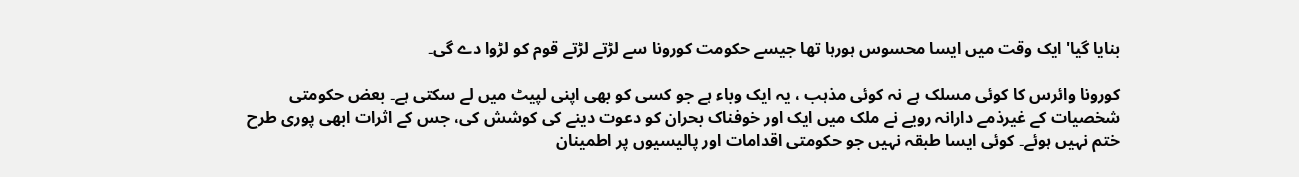بنایا گیا' ایک وقت میں ایسا محسوس ہورہا تھا جیسے حکومت کورونا سے لڑتے لڑتے قوم کو لڑوا دے گی۔

کورونا وائرس کا کوئی مسلک ہے نہ کوئی مذہب ، یہ ایک وباء ہے جو کسی کو بھی اپنی لپیٹ میں لے سکتی ہے۔ بعض حکومتی شخصیات کے غیرذمے دارانہ رویے نے ملک میں ایک اور خوفناک بحران کو دعوت دینے کی کوشش کی، جس کے اثرات ابھی پوری طرح ختم نہیں ہوئے۔ کوئی ایسا طبقہ نہیں جو حکومتی اقدامات اور پالیسیوں پر اطمینان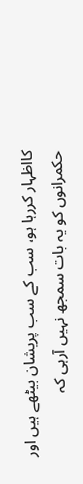کااظہار کررہا ہو، سب کے سب پریشان بیٹھے ہیں اور حکمرانوں کو یہ بات سمجھ نہیں آرہی کہ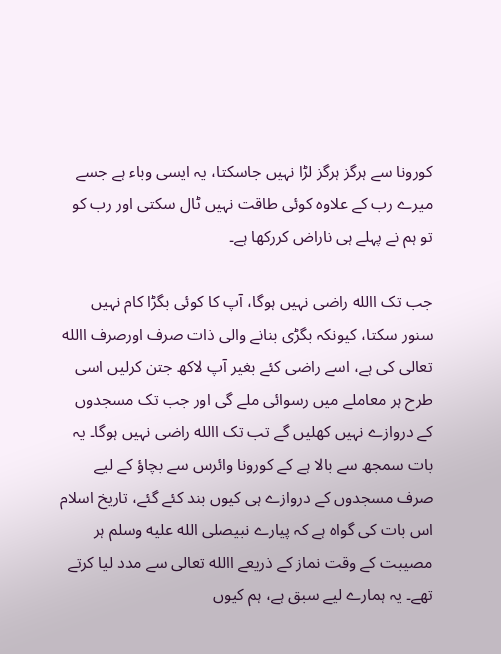کورونا سے ہرگز ہرگز لڑا نہیں جاسکتا، یہ ایسی وباء ہے جسے میرے رب کے علاوہ کوئی طاقت نہیں ٹال سکتی اور رب کو تو ہم نے پہلے ہی ناراض کررکھا ہے۔

جب تک االله راضی نہیں ہوگا، آپ کا کوئی بگڑا کام نہیں سنور سکتا، کیونکہ بگڑی بنانے والی ذات صرف اورصرف االله تعالی کی ہے، اسے راضی کئے بغیر آپ لاکھ جتن کرلیں اسی طرح ہر معاملے میں رسوائی ملے گی اور جب تک مسجدوں کے دروازے نہیں کھلیں گے تب تک االله راضی نہیں ہوگا۔ یہ بات سمجھ سے بالا ہے کے کورونا وائرس سے بچاؤ کے لیے صرف مسجدوں کے دروازے ہی کیوں بند کئے گئے، تاریخ اسلام اس بات کی گواہ ہے کہ پیارے نبیصلى الله عليه وسلم ہر مصیبت کے وقت نماز کے ذریعے االله تعالی سے مدد لیا کرتے تھے۔ یہ ہمارے لیے سبق ہے، ہم کیوں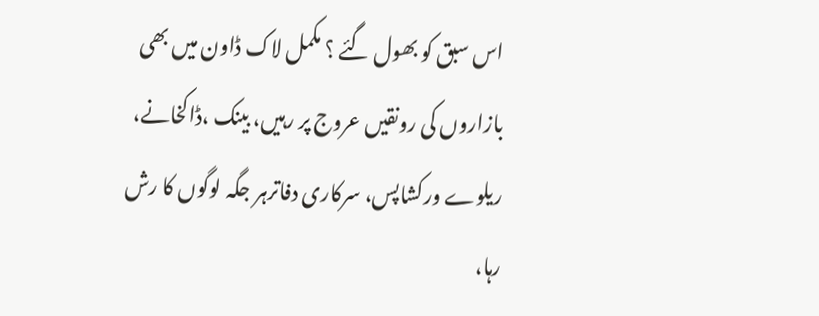اس سبق کو بھول گئے ؟ مکمل لاک ڈاون میں بھی بازاروں کی رونقیں عروج پر رہیں، بینک ،ڈاکخانے، ریلوے ورکشاپس، سرکاری دفاترہر جگہ لوگوں کا رش رہا،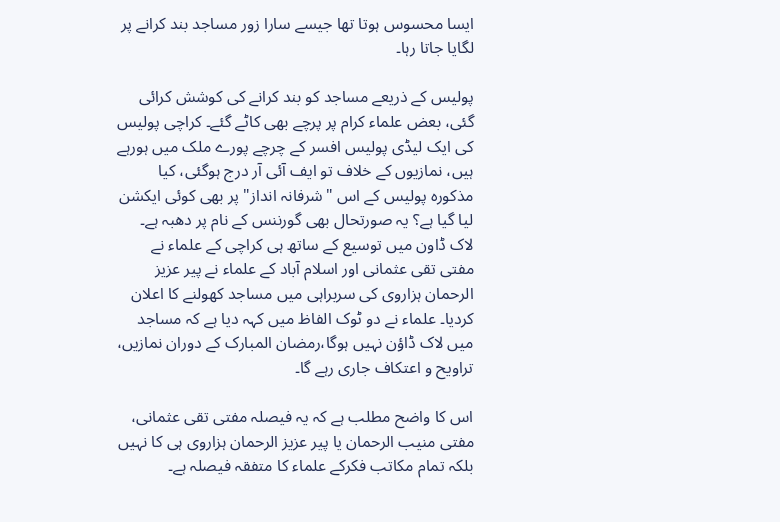ایسا محسوس ہوتا تھا جیسے سارا زور مساجد بند کرانے پر لگایا جاتا رہا۔

پولیس کے ذریعے مساجد کو بند کرانے کی کوشش کرائی گئی، بعض علماء کرام پر پرچے بھی کاٹے گئے۔ کراچی پولیس کی ایک لیڈی پولیس افسر کے چرچے پورے ملک میں ہورہے ہیں، نمازیوں کے خلاف تو ایف آئی آر درج ہوگئی، کیا مذکورہ پولیس کے اس "شرفانہ انداز" پر بھی کوئی ایکشن لیا گیا ہے؟ یہ صورتحال بھی گورننس کے نام پر دھبہ ہے۔ لاک ڈاون میں توسیع کے ساتھ ہی کراچی کے علماء نے مفتی تقی عثمانی اور اسلام آباد کے علماء نے پیر عزیز الرحمان ہزاروی کی سربراہی میں مساجد کھولنے کا اعلان کردیا۔ علماء نے دو ٹوک الفاظ میں کہہ دیا ہے کہ مساجد میں لاک ڈاؤن نہیں ہوگا،رمضان المبارک کے دوران نمازیں، تراویح و اعتکاف جاری رہے گا۔

اس کا واضح مطلب ہے کہ یہ فیصلہ مفتی تقی عثمانی، مفتی منیب الرحمان یا پیر عزیز الرحمان ہزاروی ہی کا نہیں بلکہ تمام مکاتب فکرکے علماء کا متفقہ فیصلہ ہے۔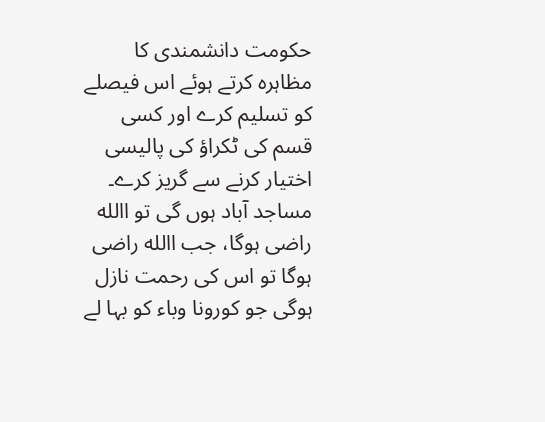حکومت دانشمندی کا مظاہرہ کرتے ہوئے اس فیصلے کو تسلیم کرے اور کسی قسم کی ٹکراؤ کی پالیسی اختیار کرنے سے گریز کرے۔ مساجد آباد ہوں گی تو االله راضی ہوگا، جب االله راضی ہوگا تو اس کی رحمت نازل ہوگی جو کورونا وباء کو بہا لے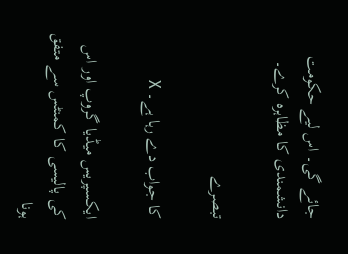جائے گی۔ اس لیے حکومت دانشمندی کا مظاہرہ کرے۔

تبصرے

کا جواب دے رہا ہے۔ X

ایکسپریس میڈیا گروپ اور اس کی پالیسی کا کمنٹس سے متفق ہونا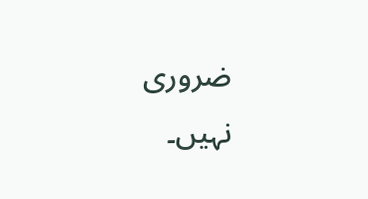ضروری نہیں۔